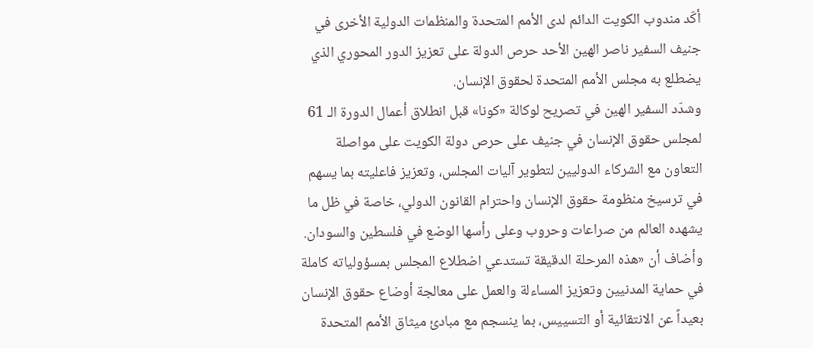أكّد مندوب الكويت الدائم لدى الأمم المتحدة والمنظمات الدولية الأخرى في جنيف السفير ناصر الهين الأحد حرص الدولة على تعزيز الدور المحوري الذي يضطلع به مجلس الأمم المتحدة لحقوق الإنسان.
وشدّد السفير الهين في تصريح لوكالة «كونا» قبل انطلاق أعمال الدورة الـ 61 لمجلس حقوق الإنسان في جنيف على حرص دولة الكويت على مواصلة التعاون مع الشركاء الدوليين لتطوير آليات المجلس، وتعزيز فاعليته بما يسهم في ترسيخ منظومة حقوق الإنسان واحترام القانون الدولي، خاصة في ظل ما يشهده العالم من صراعات وحروب وعلى رأسها الوضع في فلسطين والسودان.
وأضاف أن «هذه المرحلة الدقيقة تستدعي اضطلاع المجلس بمسؤولياته كاملة في حماية المدنيين وتعزيز المساءلة والعمل على معالجة أوضاع حقوق الإنسان بعيداً عن الانتقائية أو التسييس، بما ينسجم مع مبادئ ميثاق الأمم المتحدة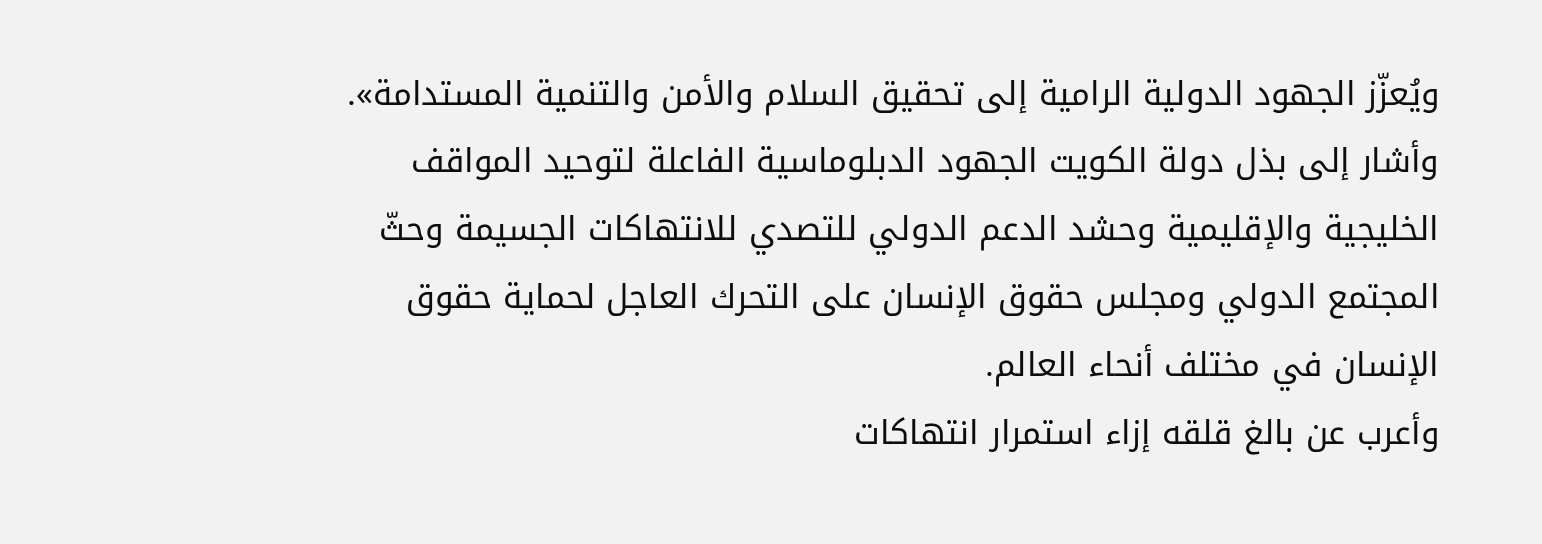ويُعزّز الجهود الدولية الرامية إلى تحقيق السلام والأمن والتنمية المستدامة».
وأشار إلى بذل دولة الكويت الجهود الدبلوماسية الفاعلة لتوحيد المواقف الخليجية والإقليمية وحشد الدعم الدولي للتصدي للانتهاكات الجسيمة وحثّ المجتمع الدولي ومجلس حقوق الإنسان على التحرك العاجل لحماية حقوق الإنسان في مختلف أنحاء العالم.
وأعرب عن بالغ قلقه إزاء استمرار انتهاكات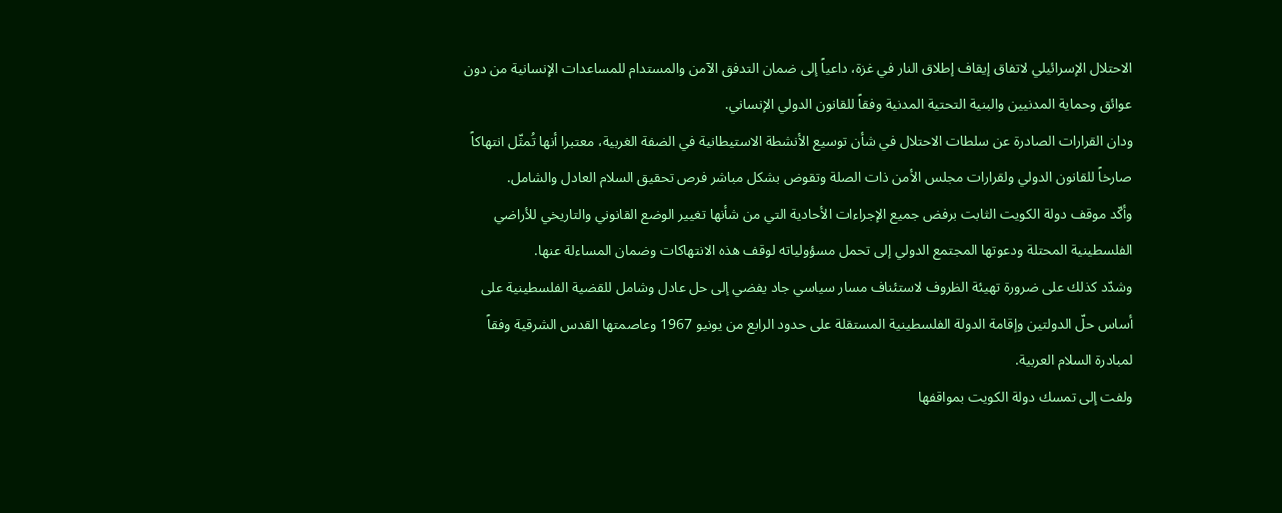الاحتلال الإسرائيلي لاتفاق إيقاف إطلاق النار في غزة، داعياً إلى ضمان التدفق الآمن والمستدام للمساعدات الإنسانية من دون عوائق وحماية المدنيين والبنية التحتية المدنية وفقاً للقانون الدولي الإنساني.
ودان القرارات الصادرة عن سلطات الاحتلال في شأن توسيع الأنشطة الاستيطانية في الضفة الغربية، معتبرا أنها تُمثّل انتهاكاً صارخاً للقانون الدولي ولقرارات مجلس الأمن ذات الصلة وتقوض بشكل مباشر فرص تحقيق السلام العادل والشامل.
وأكّد موقف دولة الكويت الثابت برفض جميع الإجراءات الأحادية التي من شأنها تغيير الوضع القانوني والتاريخي للأراضي الفلسطينية المحتلة ودعوتها المجتمع الدولي إلى تحمل مسؤولياته لوقف هذه الانتهاكات وضمان المساءلة عنها.
وشدّد كذلك على ضرورة تهيئة الظروف لاستئناف مسار سياسي جاد يفضي إلى حل عادل وشامل للقضية الفلسطينية على أساس حلّ الدولتين وإقامة الدولة الفلسطينية المستقلة على حدود الرابع من يونيو 1967 وعاصمتها القدس الشرقية وفقاً لمبادرة السلام العربية.
ولفت إلى تمسك دولة الكويت بمواقفها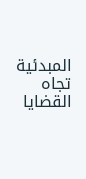المبدئية تجاه القضايا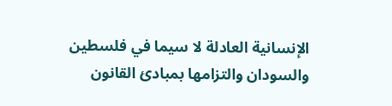الإنسانية العادلة لا سيما في فلسطين والسودان والتزامها بمبادئ القانون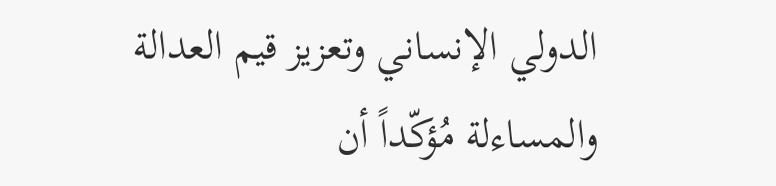الدولي الإنساني وتعزيز قيم العدالة والمساءلة مُؤكّداً أن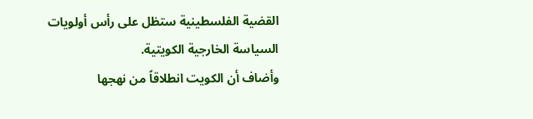القضية الفلسطينية ستظل على رأس أولويات السياسة الخارجية الكويتية.
وأضاف أن الكويت انطلاقاً من نهجها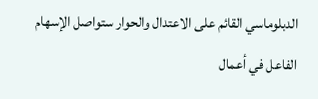الدبلوماسي القائم على الاعتدال والحوار ستواصل الإسهام الفاعل في أعمال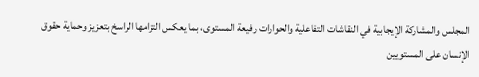المجلس والمشاركة الإيجابية في النقاشات التفاعلية والحوارات رفيعة المستوى، بما يعكس التزامها الراسخ بتعزيز وحماية حقوق الإنسان على المستويين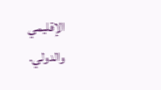الإقليمي والدولي.